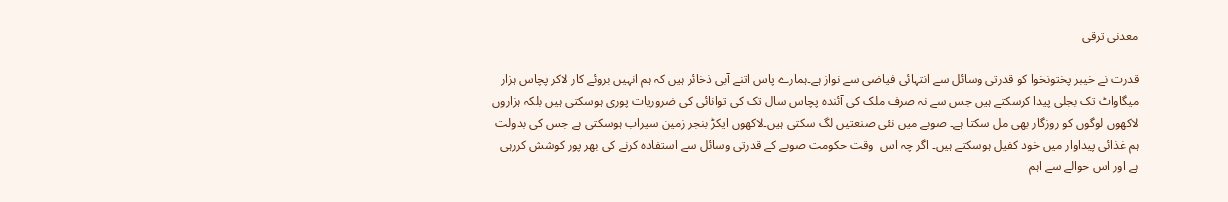معدنی ترقی

قدرت نے خیبر پختونخوا کو قدرتی وسائل سے انتہائی فیاضی سے نواز ہے۔ہمارے پاس اتنے آبی ذخائر ہیں کہ ہم انہیں بروئے کار لاکر پچاس ہزار میگاواٹ تک بجلی پیدا کرسکتے ہیں جس سے نہ صرف ملک کی آئندہ پچاس سال تک کی توانائی کی ضروریات پوری ہوسکتی ہیں بلکہ ہزاروں لاکھوں لوگوں کو روزگار بھی مل سکتا ہے۔ صوبے میں نئی صنعتیں لگ سکتی ہیں۔لاکھوں ایکڑ بنجر زمین سیراب ہوسکتی ہے جس کی بدولت ہم غذائی پیداوار میں خود کفیل ہوسکتے ہیں۔ اگر چہ اس  وقت حکومت صوبے کے قدرتی وسائل سے استفادہ کرنے کی بھر پور کوشش کررہی ہے اور اس حوالے سے اہم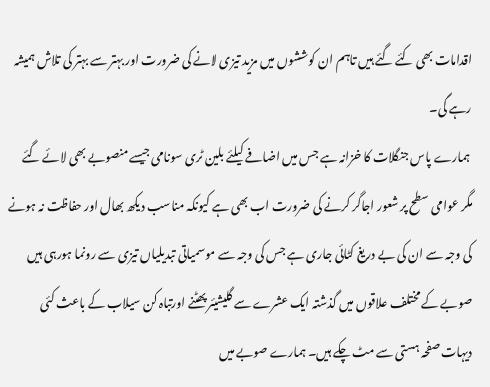اقدامات بھی کئے گئے ہیں تاہم ان کوششوں میں مزید تیزی لانے کی ضرورت اور بہتر سے بہتر کی تلاش ہمیشہ رہے گی۔
 ہمارے پاس جنگلات کا خزانہ ہے جس میں اضافے کیلئے بلین ٹری سونامی جیسے منصوبے بھی لائے گئے مگر عوامی سطح پر شعور اجاگر کرنے کی ضرورت اب بھی ہے کیونکہ مناسب دیکھ بھال اور حفاظت نہ ہونے کی وجہ سے ان کی بے دریغ کٹائی جاری ہے جس کی وجہ سے موسمیاتی تبدیلیاں تیزی سے رونما ہورہی ہیں صوبے کے مختلف علاقوں میں گذشتہ ایک عشرے سے گلیشیئر پھٹنے اورتباہ کن سیلاب کے باعث کئی دیہات صفحہ ہستی سے مٹ چکے ہیں۔ ہمارے صوبے میں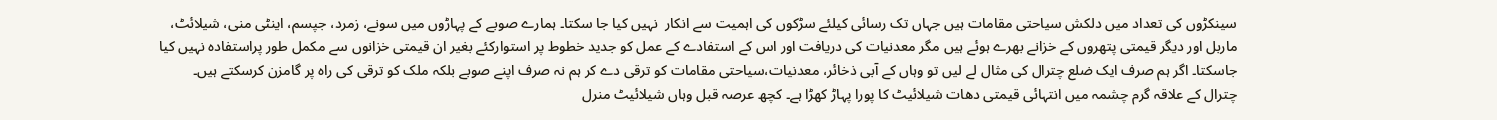سینکڑوں کی تعداد میں دلکش سیاحتی مقامات ہیں جہاں تک رسائی کیلئے سڑکوں کی اہمیت سے انکار  نہیں کیا جا سکتا۔ ہمارے صوبے کے پہاڑوں میں سونے، زمرد، جپسم، اینٹی منی، شیلائٹ، ماربل اور دیگر قیمتی پتھروں کے خزانے بھرے ہوئے ہیں مگر معدنیات کی دریافت اور اس کے استفادے کے عمل کو جدید خطوط پر استوارکئے بغیر ان قیمتی خزانوں سے مکمل طور پراستفادہ نہیں کیا جاسکتا۔ اگر ہم صرف ایک ضلع چترال کی مثال لے لیں تو وہاں کے آبی ذخائر، معدنیات،سیاحتی مقامات کو ترقی دے کر ہم نہ صرف اپنے صوبے بلکہ ملک کو ترقی کی راہ پر گامزن کرسکتے ہیں۔
چترال کے علاقہ گرم چشمہ میں انتہائی قیمتی دھات شیلائیٹ کا پورا پہاڑ کھڑا ہے۔ کچھ عرصہ قبل وہاں شیلائیٹ منرل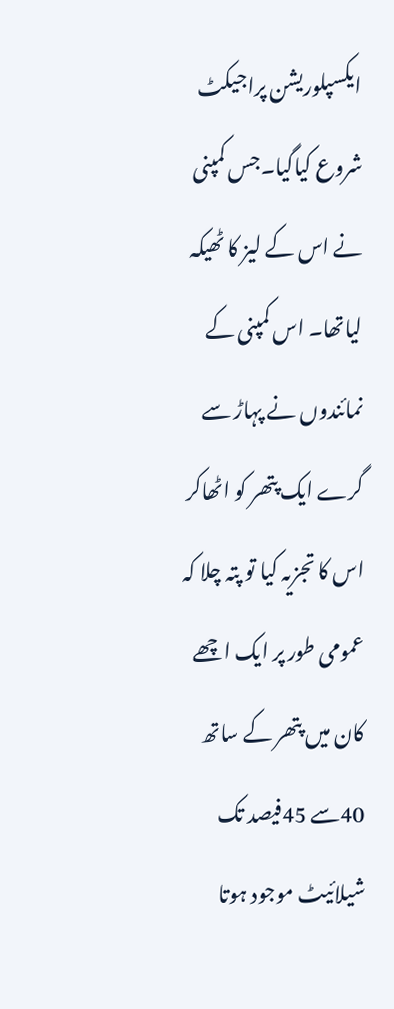ایکسپلوریشن پراجیکٹ شروع کیاگیا۔جس کمپنی نے اس کے لیز کا ٹھیکہ لیاتھا۔ اس کمپنی کے نمائندوں نے پہاڑ سے گرے ایک پتھر کو اٹھاکر اس کا تجزیہ کیا تو پتہ چلا کہ عمومی طور پر ایک اچھے کان میں پتھر کے ساتھ 40سے 45فیصد تک شیلائیٹ موجود ہوتا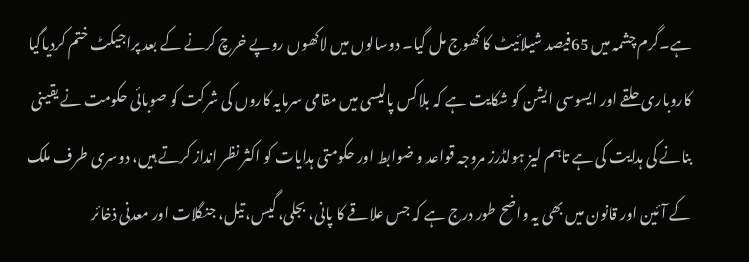ہے۔گرم چشمہ میں 65فیصد شیلائیٹ کا کھوج مل گیا۔ دوسالوں میں لاکھوں روپے خرچ کرنے کے بعد پراجیکٹ ختم کردیاگیا کاروباری حلقے اور ایسوسی ایشن کو شکایت ہے کہ بلاکس پالیسی میں مقامی سرمایہ کاروں کی شرکت کو صوبائی حکومت نے یقینی بنانے کی ہدایت کی ہے تاہم لیز ہولڈرز مروجہ قواعد و ضوابط اور حکومتی ہدایات کو اکثر نظر انداز کرتے ہیں، دوسری طرف ملک کے آئین اور قانون میں بھی یہ واضح طور درج ہے کہ جس علاقے کا پانی، بجلی، گیس، تیل، جنگلات اور معدنی ذخائر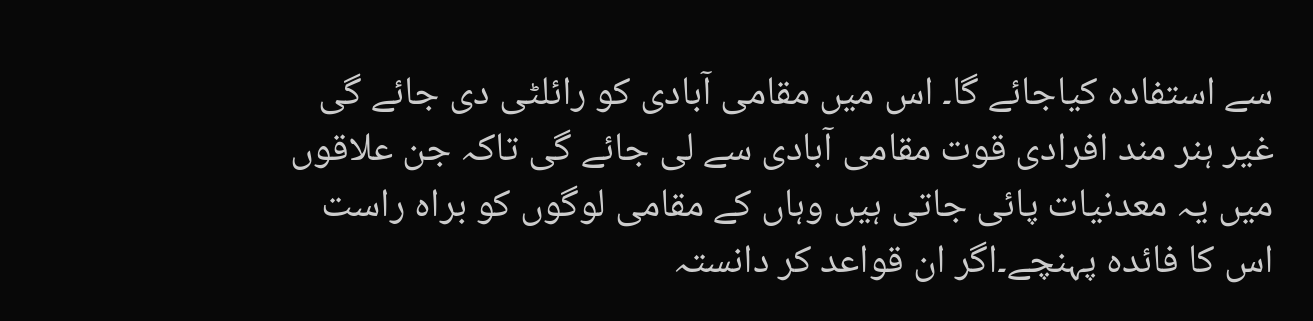سے استفادہ کیاجائے گا۔ اس میں مقامی آبادی کو رائلٹی دی جائے گی غیر ہنر مند افرادی قوت مقامی آبادی سے لی جائے گی تاکہ جن علاقوں میں یہ معدنیات پائی جاتی ہیں وہاں کے مقامی لوگوں کو براہ راست اس کا فائدہ پہنچے۔اگر ان قواعد کر دانستہ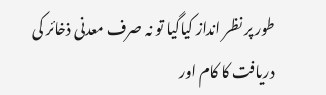طور پر نظر انداز کیاگیا تو نہ صرف معدنی ذخائر کی دریافت کا کام اور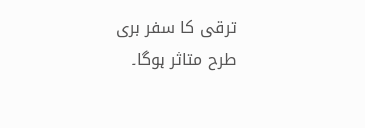ترقی کا سفر بری طرح متاثر ہوگا۔